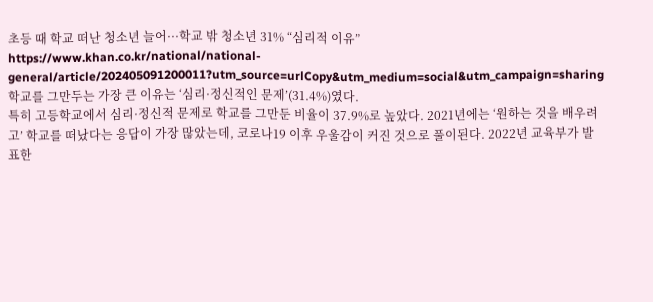초등 때 학교 떠난 청소년 늘어···학교 밖 청소년 31% “심리적 이유” https://www.khan.co.kr/national/national-general/article/202405091200011?utm_source=urlCopy&utm_medium=social&utm_campaign=sharing 학교를 그만두는 가장 큰 이유는 ‘심리·정신적인 문제’(31.4%)였다.
특히 고등학교에서 심리·정신적 문제로 학교를 그만둔 비율이 37.9%로 높았다. 2021년에는 ‘원하는 것을 배우려고’ 학교를 떠났다는 응답이 가장 많았는데, 코로나19 이후 우울감이 커진 것으로 풀이된다. 2022년 교육부가 발표한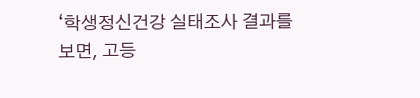‘학생정신건강 실태조사 결과를 보면, 고등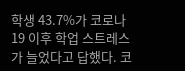학생 43.7%가 코로나19 이후 학업 스트레스가 늘었다고 답했다. 코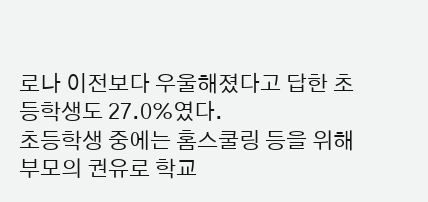로나 이전보다 우울해졌다고 답한 초등학생도 27.0%였다.
초등학생 중에는 홈스쿨링 등을 위해 부모의 권유로 학교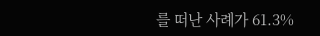를 떠난 사례가 61.3%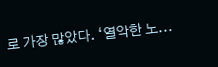로 가장 많았다. ‘열악한 노...